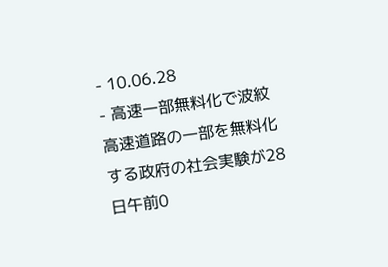- 10.06.28
- 高速一部無料化で波紋
高速道路の一部を無料化する政府の社会実験が28日午前0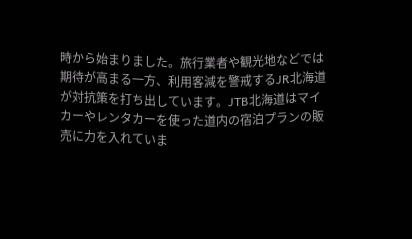時から始まりました。旅行業者や観光地などでは期待が高まる一方、利用客減を警戒するJR北海道が対抗策を打ち出しています。JTB北海道はマイカーやレンタカーを使った道内の宿泊プランの販売に力を入れていま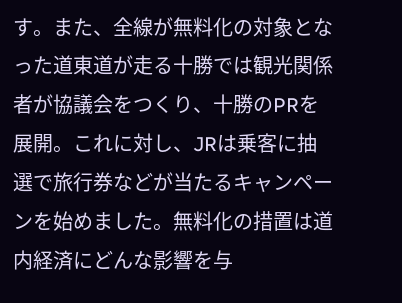す。また、全線が無料化の対象となった道東道が走る十勝では観光関係者が協議会をつくり、十勝のPRを展開。これに対し、JRは乗客に抽選で旅行券などが当たるキャンペーンを始めました。無料化の措置は道内経済にどんな影響を与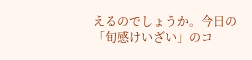えるのでしょうか。今日の「旬感けいざい」のコ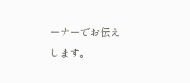ーナーでお伝えします。